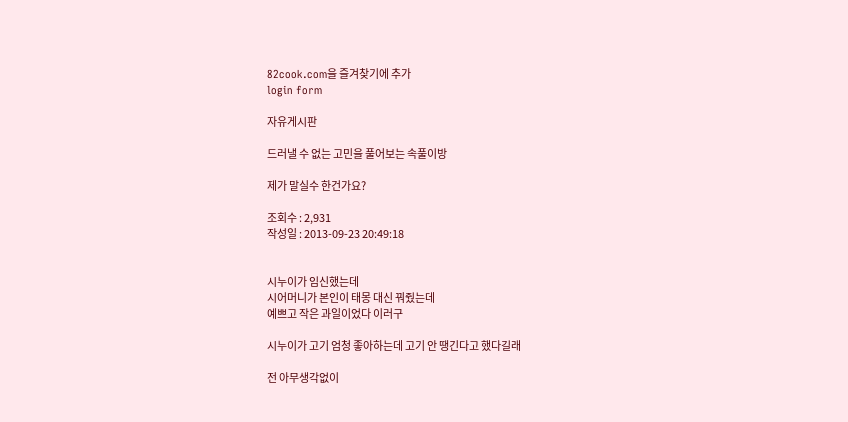82cook.com을 즐겨찾기에 추가
login form

자유게시판

드러낼 수 없는 고민을 풀어보는 속풀이방

제가 말실수 한건가요?

조회수 : 2,931
작성일 : 2013-09-23 20:49:18


시누이가 임신했는데
시어머니가 본인이 태몽 대신 꿔줬는데
예쁘고 작은 과일이었다 이러구

시누이가 고기 엄청 좋아하는데 고기 안 땡긴다고 했다길래

전 아무생각없이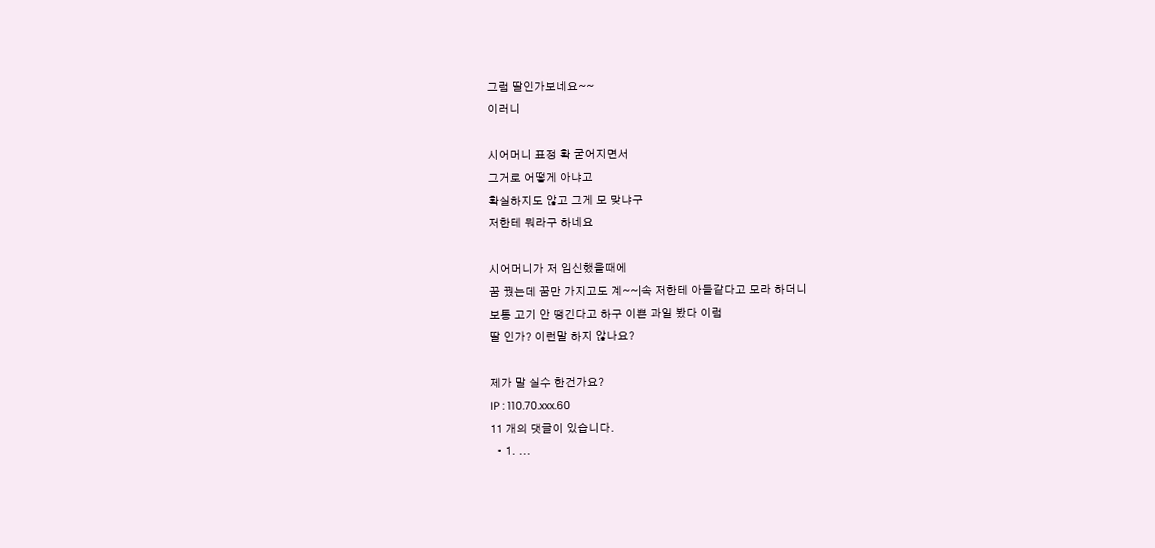그럼 딸인가보네요~~
이러니

시어머니 표정 확 굳어지면서
그거로 어떻게 아냐고
확실하지도 않고 그게 모 맞냐구
저한테 뭐라구 하네요

시어머니가 저 임신했을때에
꿈 꿨는데 꿈만 가지고도 계~~|속 저한테 아들같다고 모라 하더니
보통 고기 안 땡긴다고 하구 이쁜 과일 봤다 이럼
딸 인가? 이런말 하지 않나요?

제가 말 실수 한건가요?
IP : 110.70.xxx.60
11 개의 댓글이 있습니다.
  • 1. ...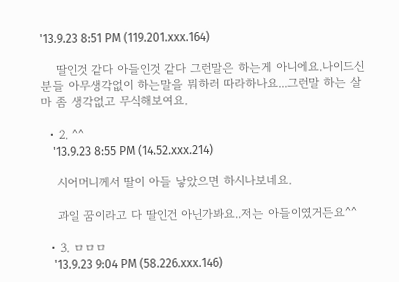'13.9.23 8:51 PM (119.201.xxx.164)

    딸인것 같다 아들인것 같다 그런말은 하는게 아니에요.나이드신분들 아무생각없이 하는말을 뭐하러 따라하나요...그런말 하는 살마 좀 생각없고 무식해보여요.

  • 2. ^^
    '13.9.23 8:55 PM (14.52.xxx.214)

    시어머니께서 딸이 아들 낳았으면 하시나보네요.

    과일 꿈이라고 다 딸인건 아닌가봐요..저는 아들이였거든요^^

  • 3. ㅁㅁㅁ
    '13.9.23 9:04 PM (58.226.xxx.146)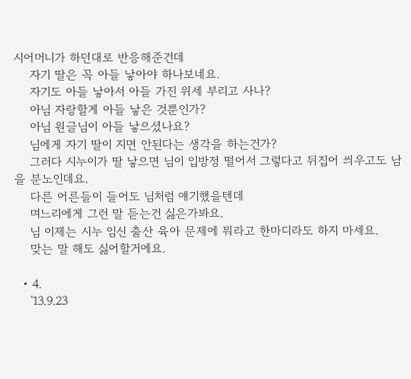시어머니가 하던대로 반응해준건데
    자기 딸은 꼭 아들 낳아야 하나보네요.
    자기도 아들 낳아서 아들 가진 위세 부리고 사나?
    아님 자랑할게 아들 낳은 것뿐인가?
    아님 원글님이 아들 낳으셨나요?
    님에게 자기 딸이 지면 안된다는 생각을 하는건가?
    그러다 시누이가 딸 낳으면 님이 입방정 떨어서 그렇다고 뒤집어 씌우고도 남을 분노인데요.
    다른 어른들이 들어도 님처럼 얘기했을텐데
    며느리에게 그런 말 듣는건 싫은가봐요.
    님 이제는 시누 임신 출산 육아 문제에 뭐라고 한마디라도 하지 마세요.
    맞는 말 해도 싫어할거에요.

  • 4.
    '13.9.23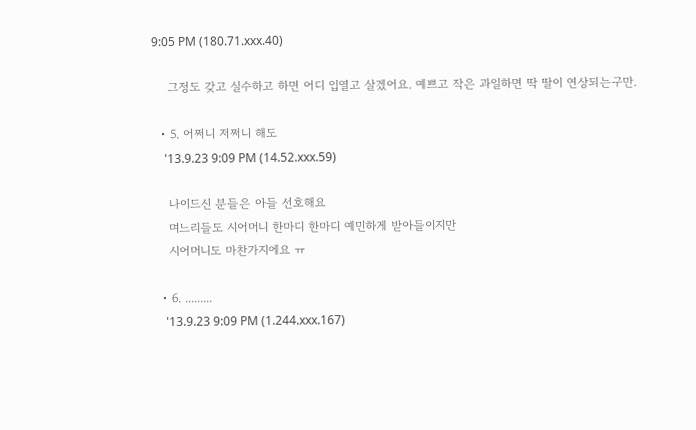9:05 PM (180.71.xxx.40)

    그정도 갖고 실수하고 하면 어디 입열고 살겠어요. 예쁘고 작은 과일하면 딱 딸이 연상되는구만.

  • 5. 어쩌니 저쩌니 해도
    '13.9.23 9:09 PM (14.52.xxx.59)

    나이드신 분들은 아들 선호해요
    며느리들도 시어머니 한마디 한마디 예민하게 받아들이지만
    시어머니도 마찬가지에요 ㅠ

  • 6. .........
    '13.9.23 9:09 PM (1.244.xxx.167)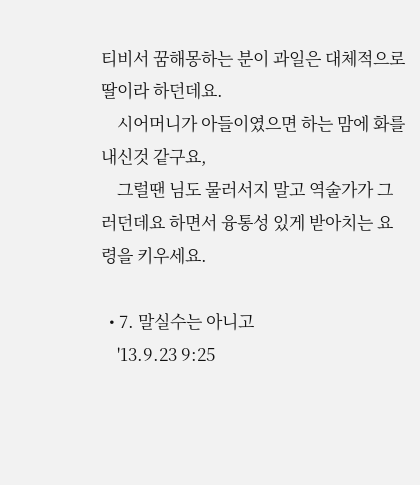티비서 꿈해몽하는 분이 과일은 대체적으로 딸이라 하던데요.
    시어머니가 아들이였으면 하는 맘에 화를 내신것 같구요,
    그럴땐 님도 물러서지 말고 역술가가 그러던데요 하면서 융통성 있게 받아치는 요령을 키우세요.

  • 7. 말실수는 아니고
    '13.9.23 9:25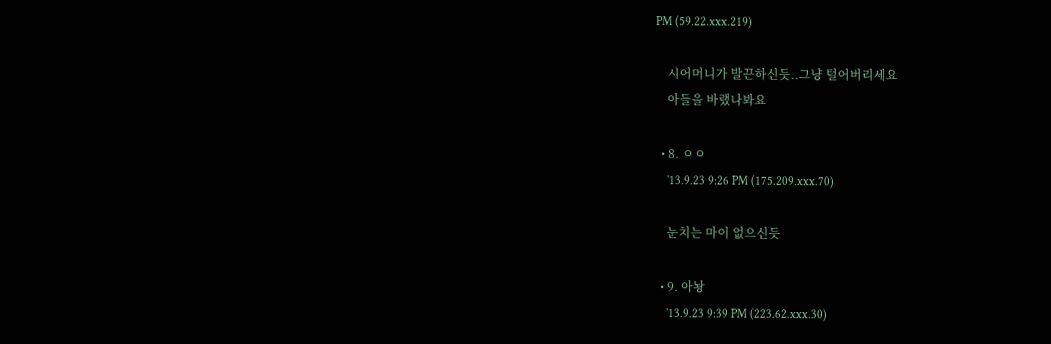PM (59.22.xxx.219)

    시어머니가 발끈하신듯..그냥 털어버리세요
    아들을 바랬나봐요

  • 8. ㅇㅇ
    '13.9.23 9:26 PM (175.209.xxx.70)

    눈치는 마이 없으신듯

  • 9. 아놩
    '13.9.23 9:39 PM (223.62.xxx.30)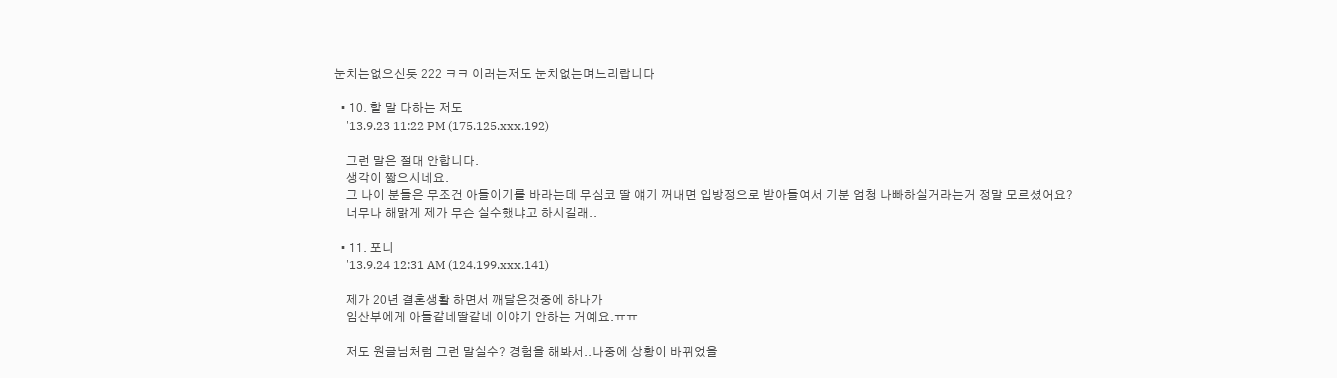눈치는없으신듯 222 ㅋㅋ 이러는저도 눈치없는며느리랍니다

  • 10. 할 말 다하는 저도
    '13.9.23 11:22 PM (175.125.xxx.192)

    그런 말은 절대 안합니다.
    생각이 짧으시네요.
    그 나이 분들은 무조건 아들이기를 바라는데 무심코 딸 얘기 꺼내면 입방정으로 받아들여서 기분 엄청 나빠하실거라는거 정말 모르셨어요?
    너무나 해맑게 제가 무슨 실수했냐고 하시길래..

  • 11. 포니
    '13.9.24 12:31 AM (124.199.xxx.141)

    제가 20년 결혼생활 하면서 깨달은것중에 하나가
    임산부에게 아들같네딸같네 이야기 안하는 거예요.ㅠㅠ

    저도 원글님처럼 그런 말실수? 경험을 해봐서..나중에 상황이 바뀌었을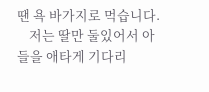땐 욕 바가지로 먹습니다.
    저는 딸만 둘있어서 아들을 애타게 기다리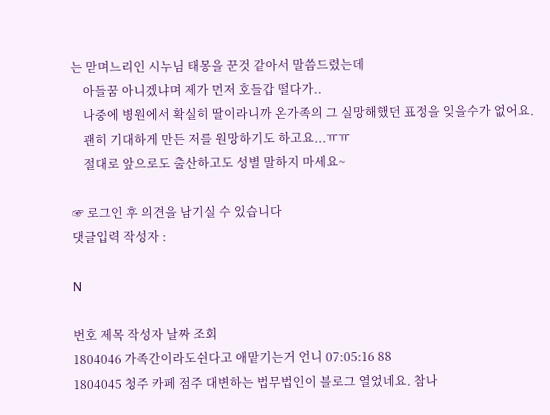는 맏며느리인 시누님 태몽을 꾼것 같아서 말씀드렸는데
    아들꿈 아니겠냐며 제가 먼저 호들갑 떨다가..
    나중에 병원에서 확실히 딸이라니까 온가족의 그 실망해했던 표정을 잊을수가 없어요.
    괜히 기대하게 만든 저를 원망하기도 하고요...ㅠㅠ
    절대로 앞으로도 출산하고도 성별 말하지 마세요~

☞ 로그인 후 의견을 남기실 수 있습니다
댓글입력 작성자 :

N

번호 제목 작성자 날짜 조회
1804046 가족간이라도쉰다고 애맡기는거 언니 07:05:16 88
1804045 청주 카페 점주 대변하는 법무법인이 블로그 열었네요. 참나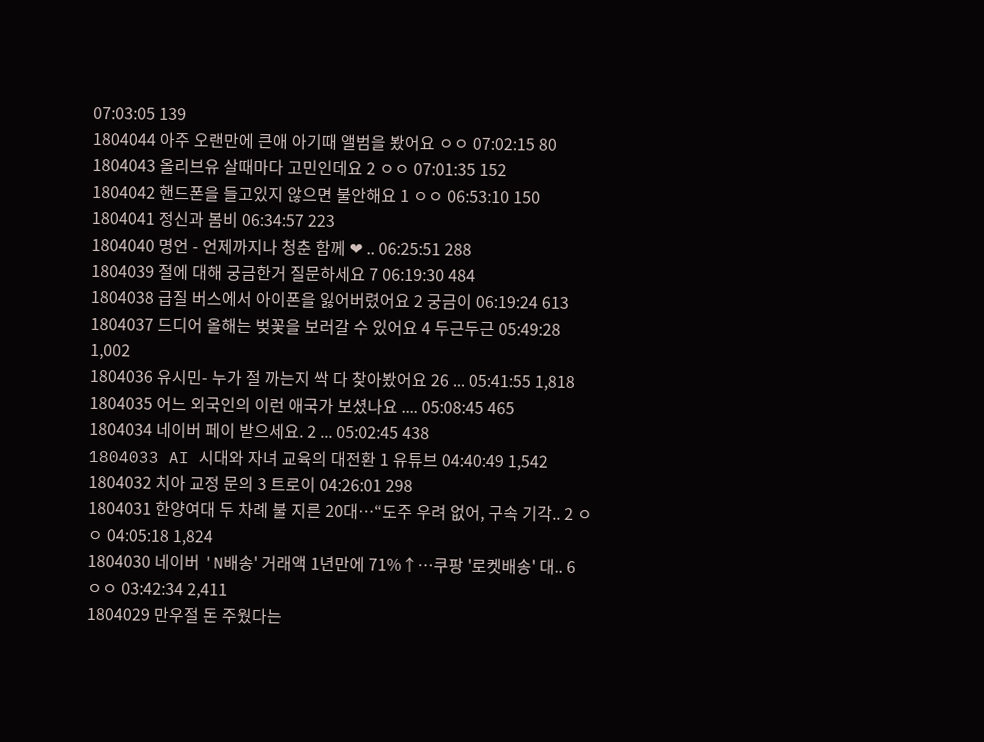07:03:05 139
1804044 아주 오랜만에 큰애 아기때 앨범을 봤어요 ㅇㅇ 07:02:15 80
1804043 올리브유 살때마다 고민인데요 2 ㅇㅇ 07:01:35 152
1804042 핸드폰을 들고있지 않으면 불안해요 1 ㅇㅇ 06:53:10 150
1804041 정신과 봄비 06:34:57 223
1804040 명언 - 언제까지나 청춘 함께 ❤ .. 06:25:51 288
1804039 절에 대해 궁금한거 질문하세요 7 06:19:30 484
1804038 급질 버스에서 아이폰을 잃어버렸어요 2 궁금이 06:19:24 613
1804037 드디어 올해는 벚꽃을 보러갈 수 있어요 4 두근두근 05:49:28 1,002
1804036 유시민- 누가 절 까는지 싹 다 찾아봤어요 26 ... 05:41:55 1,818
1804035 어느 외국인의 이런 애국가 보셨나요 .... 05:08:45 465
1804034 네이버 페이 받으세요. 2 ... 05:02:45 438
1804033 AI 시대와 자녀 교육의 대전환 1 유튜브 04:40:49 1,542
1804032 치아 교정 문의 3 트로이 04:26:01 298
1804031 한양여대 두 차례 불 지른 20대…“도주 우려 없어, 구속 기각.. 2 ㅇㅇ 04:05:18 1,824
1804030 네이버 'N배송' 거래액 1년만에 71%↑…쿠팡 '로켓배송' 대.. 6 ㅇㅇ 03:42:34 2,411
1804029 만우절 돈 주웠다는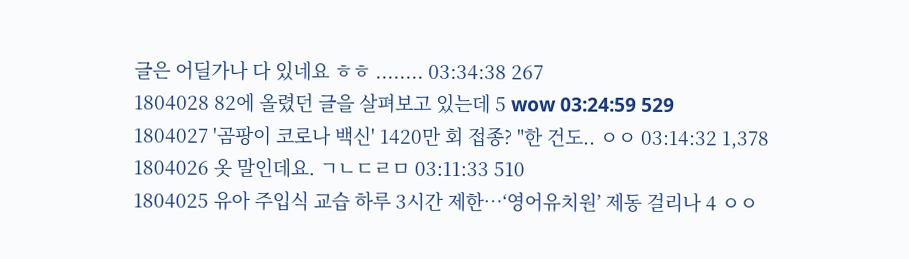글은 어딜가나 다 있네요 ㅎㅎ ........ 03:34:38 267
1804028 82에 올렸던 글을 살펴보고 있는데 5 wow 03:24:59 529
1804027 '곰팡이 코로나 백신' 1420만 회 접종? "한 건도.. ㅇㅇ 03:14:32 1,378
1804026 옷 말인데요. ㄱㄴㄷㄹㅁ 03:11:33 510
1804025 유아 주입식 교습 하루 3시간 제한…‘영어유치원’ 제동 걸리나 4 ㅇㅇ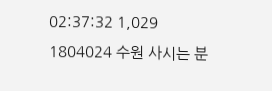02:37:32 1,029
1804024 수원 사시는 분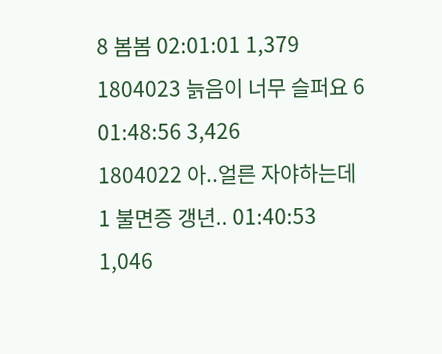8 봄봄 02:01:01 1,379
1804023 늙음이 너무 슬퍼요 6 01:48:56 3,426
1804022 아..얼른 자야하는데 1 불면증 갱년.. 01:40:53 1,046